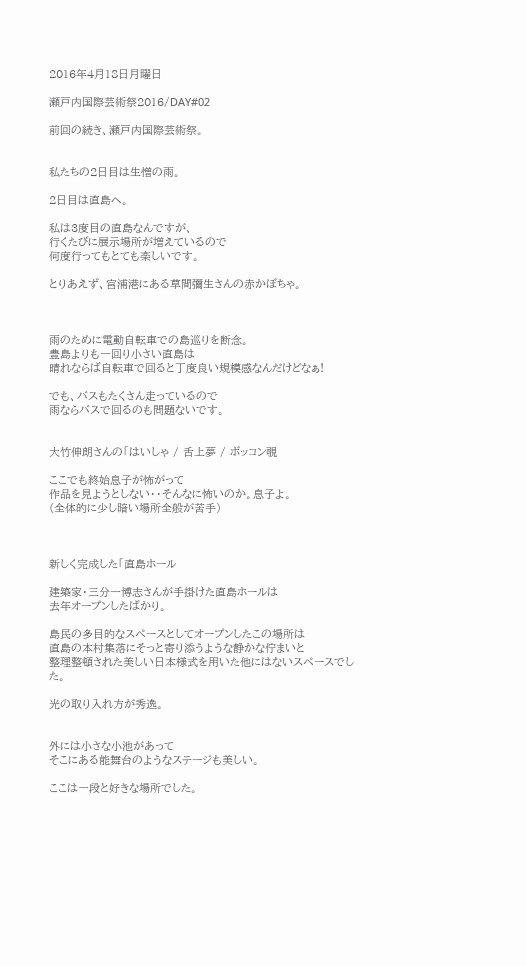2016年4月18日月曜日

瀬戸内国際芸術祭2016/DAY#02

前回の続き、瀬戸内国際芸術祭。


私たちの2日目は生憎の雨。

2日目は直島へ。

私は3度目の直島なんですが、
行くたびに展示場所が増えているので
何度行ってもとても楽しいです。

とりあえず、宮浦港にある草間彌生さんの赤かぼちゃ。



雨のために電動自転車での島巡りを断念。
豊島よりも一回り小さい直島は
晴れならば自転車で回ると丁度良い規模感なんだけどなぁ!

でも、バスもたくさん走っているので
雨ならバスで回るのも問題ないです。


大竹伸朗さんの「はいしゃ / 舌上夢 / ボッコン覗

ここでも終始息子が怖がって
作品を見ようとしない・・そんなに怖いのか。息子よ。
(全体的に少し暗い場所全般が苦手)



新しく完成した「直島ホール

建築家・三分一博志さんが手掛けた直島ホールは
去年オープンしたばかり。

島民の多目的なスペースとしてオープンしたこの場所は
直島の本村集落にそっと寄り添うような静かな佇まいと
整理整頓された美しい日本様式を用いた他にはないスペースでした。

光の取り入れ方が秀逸。


外には小さな小池があって
そこにある能舞台のようなステージも美しい。

ここは一段と好きな場所でした。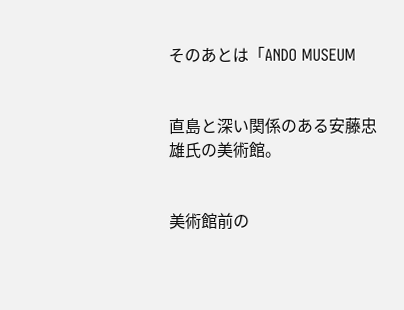そのあとは「ANDO MUSEUM


直島と深い関係のある安藤忠雄氏の美術館。


美術館前の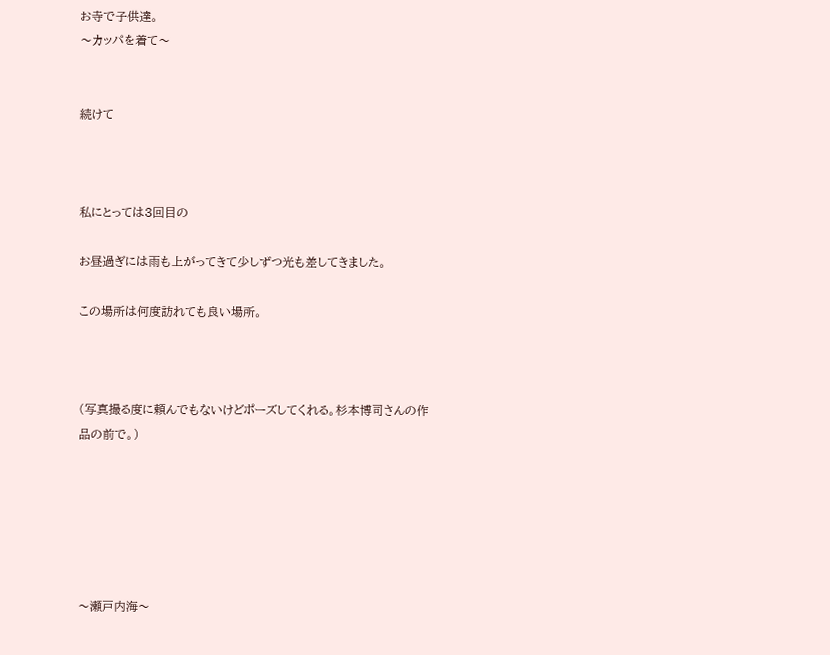お寺で子供達。
〜カッパを着て〜


続けて



私にとっては3回目の

お昼過ぎには雨も上がってきて少しずつ光も差してきました。

この場所は何度訪れても良い場所。



(写真撮る度に頼んでもないけどポーズしてくれる。杉本博司さんの作品の前で。)






〜瀬戸内海〜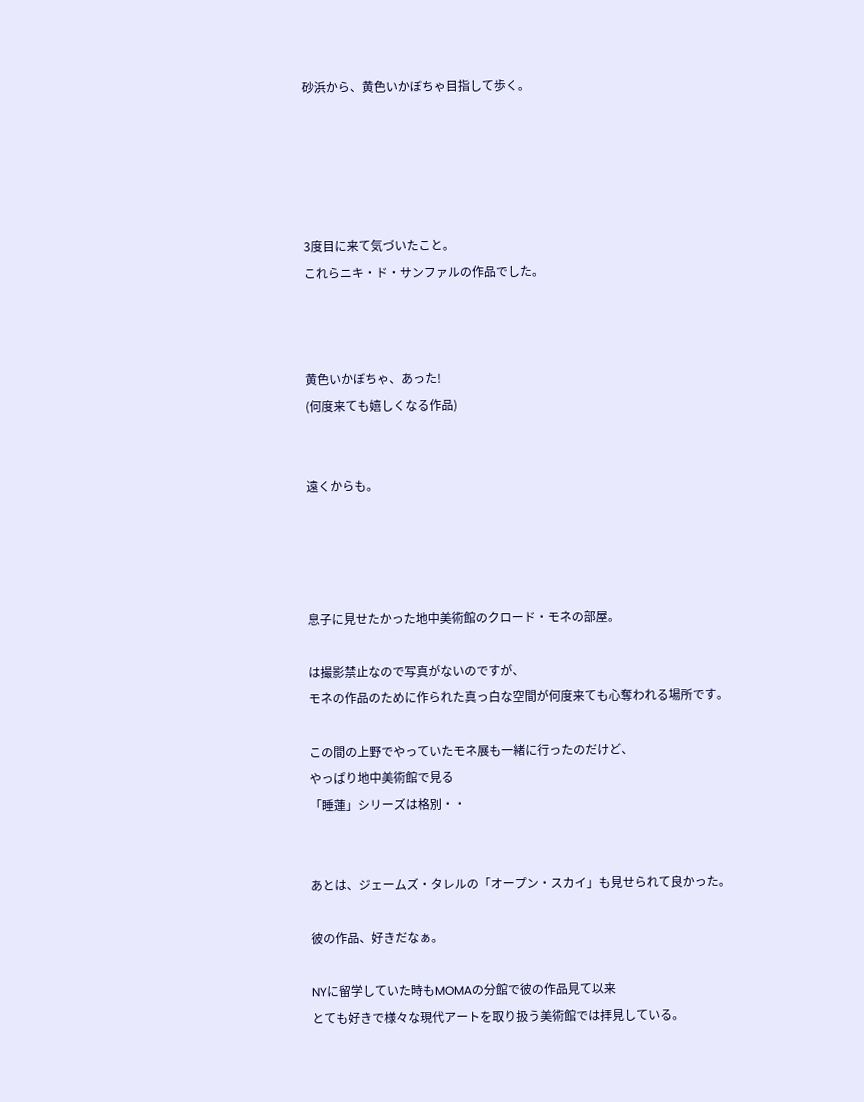砂浜から、黄色いかぼちゃ目指して歩く。





3度目に来て気づいたこと。
これらニキ・ド・サンファルの作品でした。



黄色いかぼちゃ、あった!
(何度来ても嬉しくなる作品)


遠くからも。




息子に見せたかった地中美術館のクロード・モネの部屋。

は撮影禁止なので写真がないのですが、
モネの作品のために作られた真っ白な空間が何度来ても心奪われる場所です。

この間の上野でやっていたモネ展も一緒に行ったのだけど、
やっぱり地中美術館で見る
「睡蓮」シリーズは格別・・


あとは、ジェームズ・タレルの「オープン・スカイ」も見せられて良かった。

彼の作品、好きだなぁ。

NYに留学していた時もMOMAの分館で彼の作品見て以来
とても好きで様々な現代アートを取り扱う美術館では拝見している。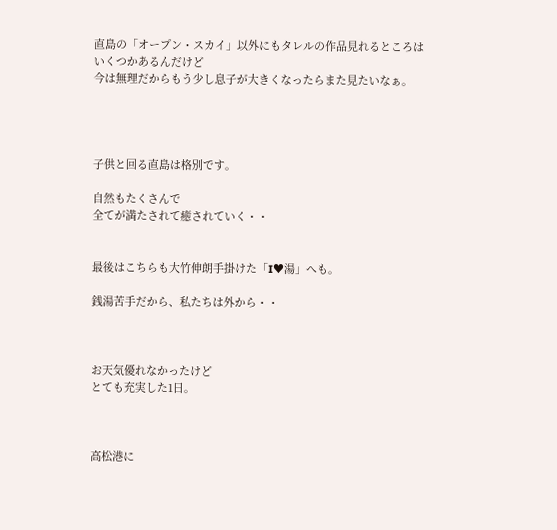直島の「オープン・スカイ」以外にもタレルの作品見れるところはいくつかあるんだけど
今は無理だからもう少し息子が大きくなったらまた見たいなぁ。




子供と回る直島は格別です。

自然もたくさんで
全てが満たされて癒されていく・・


最後はこちらも大竹伸朗手掛けた「I♥湯」へも。

銭湯苦手だから、私たちは外から・・



お天気優れなかったけど
とても充実した1日。



高松港に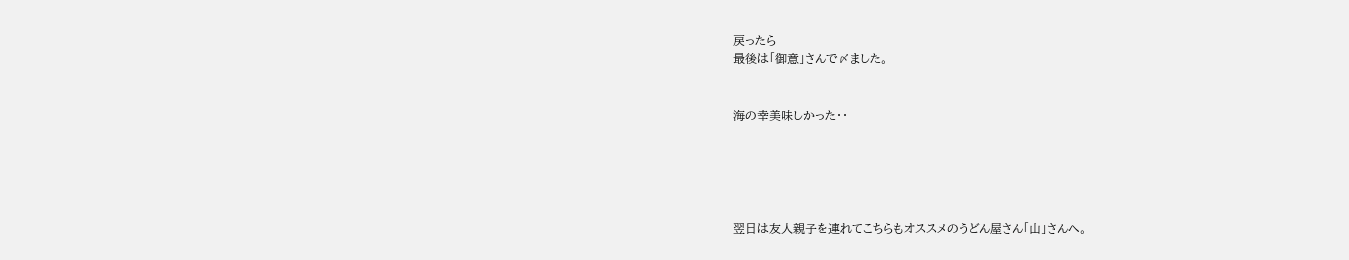戻ったら
最後は「御意」さんで〆ました。


海の幸美味しかった・・





翌日は友人親子を連れてこちらもオススメのうどん屋さん「山」さんへ。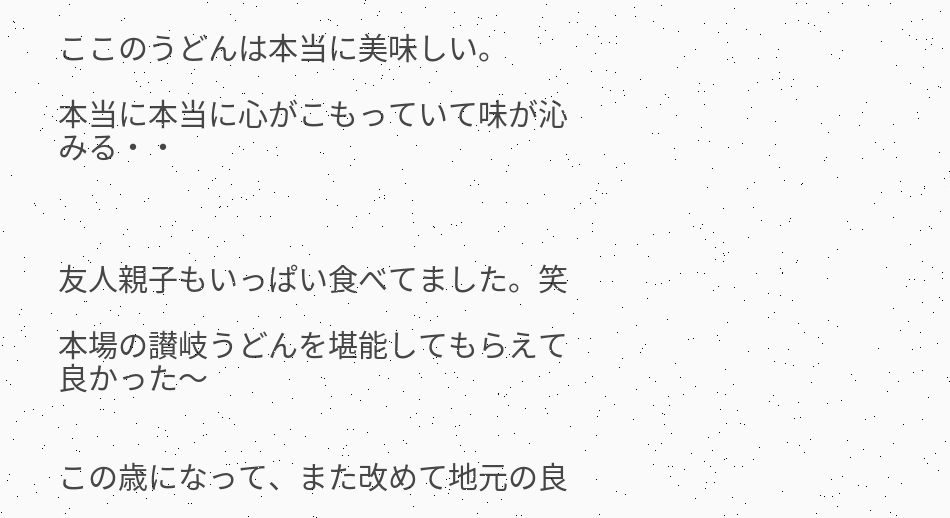ここのうどんは本当に美味しい。

本当に本当に心がこもっていて味が沁みる・・



友人親子もいっぱい食べてました。笑

本場の讃岐うどんを堪能してもらえて良かった〜


この歳になって、また改めて地元の良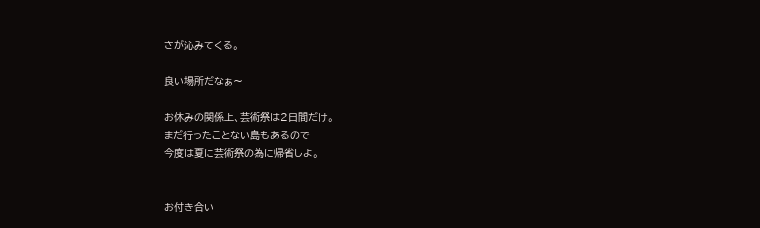さが沁みてくる。

良い場所だなぁ〜

お休みの関係上、芸術祭は2日間だけ。
まだ行ったことない島もあるので
今度は夏に芸術祭の為に帰省しよ。


お付き合い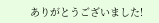ありがとうございました!